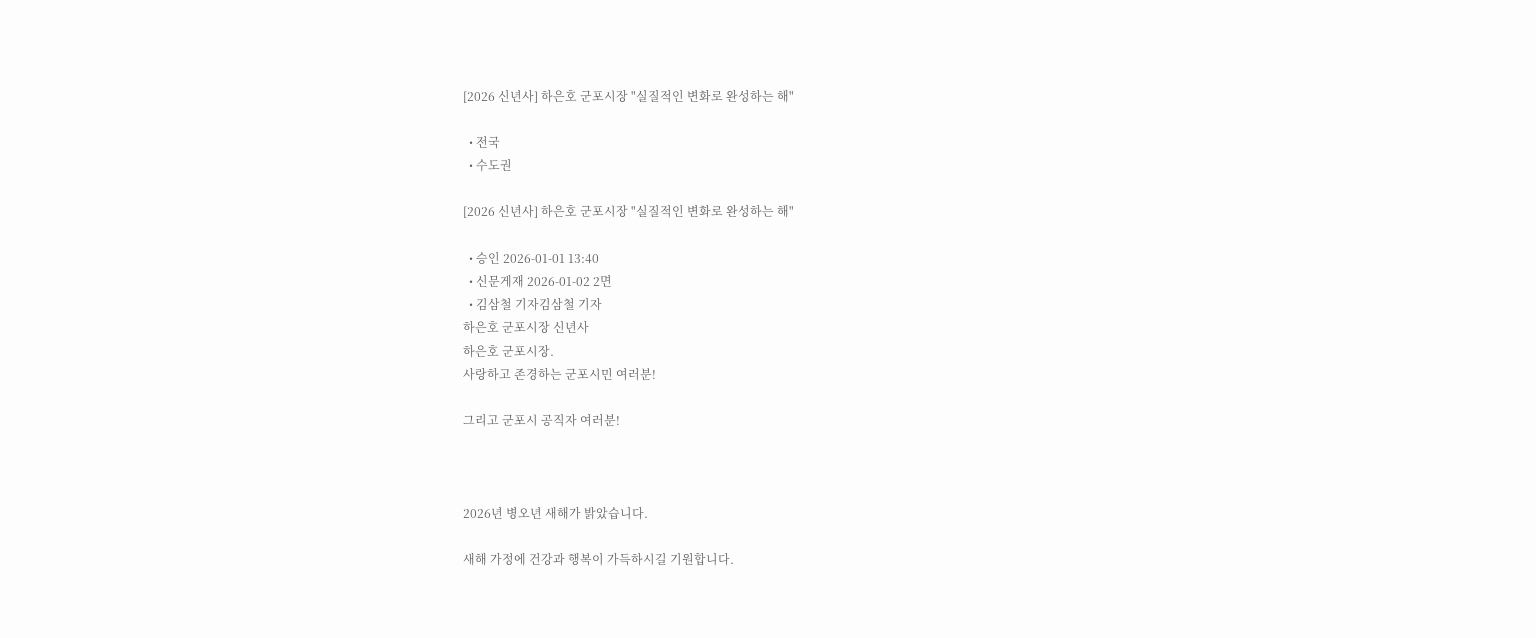[2026 신년사] 하은호 군포시장 "실질적인 변화로 완성하는 해"

  • 전국
  • 수도권

[2026 신년사] 하은호 군포시장 "실질적인 변화로 완성하는 해"

  • 승인 2026-01-01 13:40
  • 신문게재 2026-01-02 2면
  • 김삼철 기자김삼철 기자
하은호 군포시장 신년사
하은호 군포시장.
사랑하고 존경하는 군포시민 여러분!

그리고 군포시 공직자 여러분!



2026년 병오년 새해가 밝았습니다.

새해 가정에 건강과 행복이 가득하시길 기원합니다.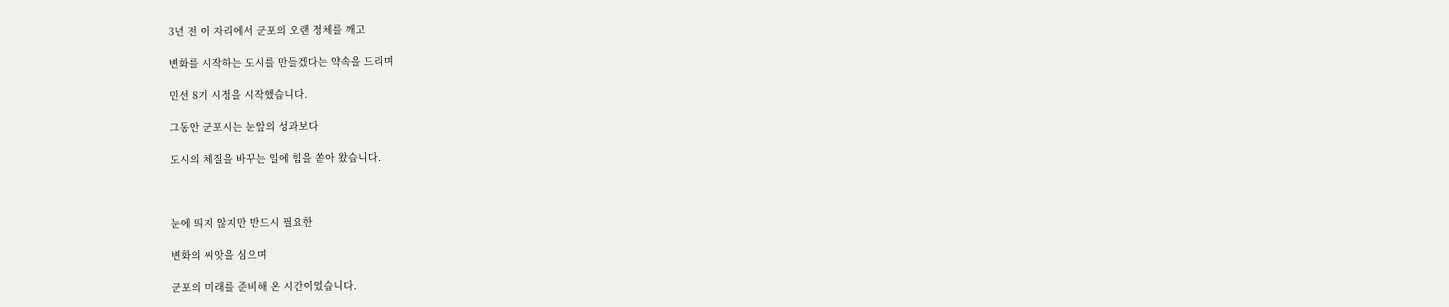3년 전 이 자리에서 군포의 오랜 정체를 깨고

변화를 시작하는 도시를 만들겠다는 약속을 드리며

민선 8기 시정을 시작했습니다.

그동안 군포시는 눈앞의 성과보다

도시의 체질을 바꾸는 일에 힘을 쏟아 왔습니다.



눈에 띄지 않지만 반드시 필요한

변화의 씨앗을 심으며

군포의 미래를 준비해 온 시간이었습니다.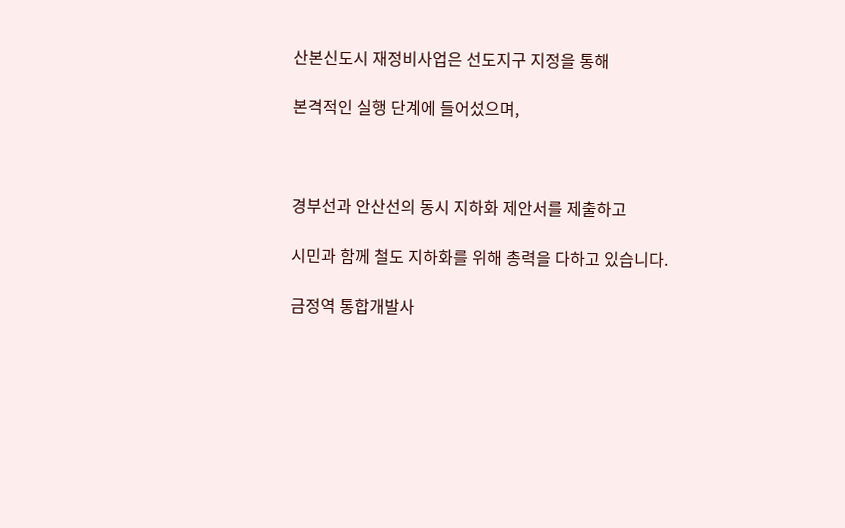산본신도시 재정비사업은 선도지구 지정을 통해

본격적인 실행 단계에 들어섰으며,



경부선과 안산선의 동시 지하화 제안서를 제출하고

시민과 함께 철도 지하화를 위해 총력을 다하고 있습니다.

금정역 통합개발사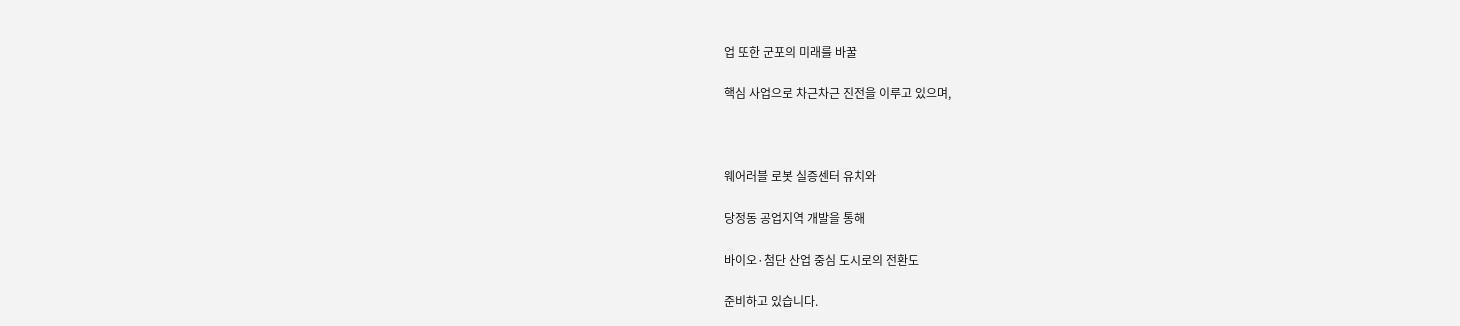업 또한 군포의 미래를 바꿀

핵심 사업으로 차근차근 진전을 이루고 있으며,



웨어러블 로봇 실증센터 유치와

당정동 공업지역 개발을 통해

바이오·첨단 산업 중심 도시로의 전환도

준비하고 있습니다.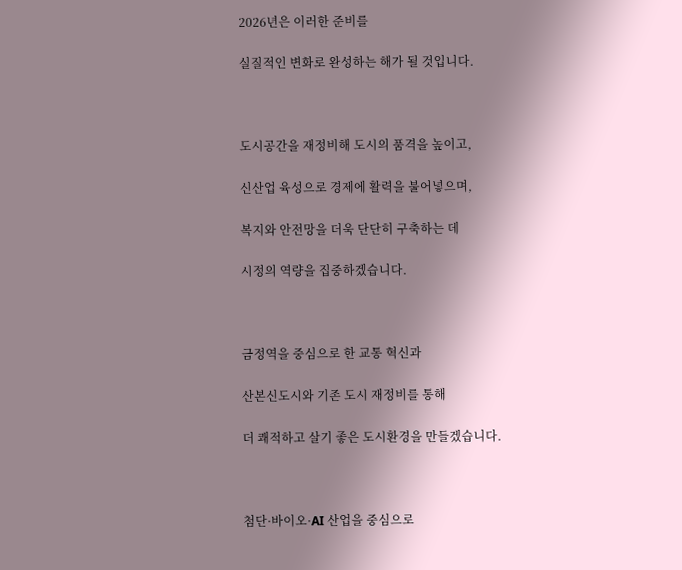2026년은 이러한 준비를

실질적인 변화로 완성하는 해가 될 것입니다.



도시공간을 재정비해 도시의 품격을 높이고,

신산업 육성으로 경제에 활력을 불어넣으며,

복지와 안전망을 더욱 단단히 구축하는 데

시정의 역량을 집중하겠습니다.



금정역을 중심으로 한 교통 혁신과

산본신도시와 기존 도시 재정비를 통해

더 쾌적하고 살기 좋은 도시환경을 만들겠습니다.



첨단·바이오·AI 산업을 중심으로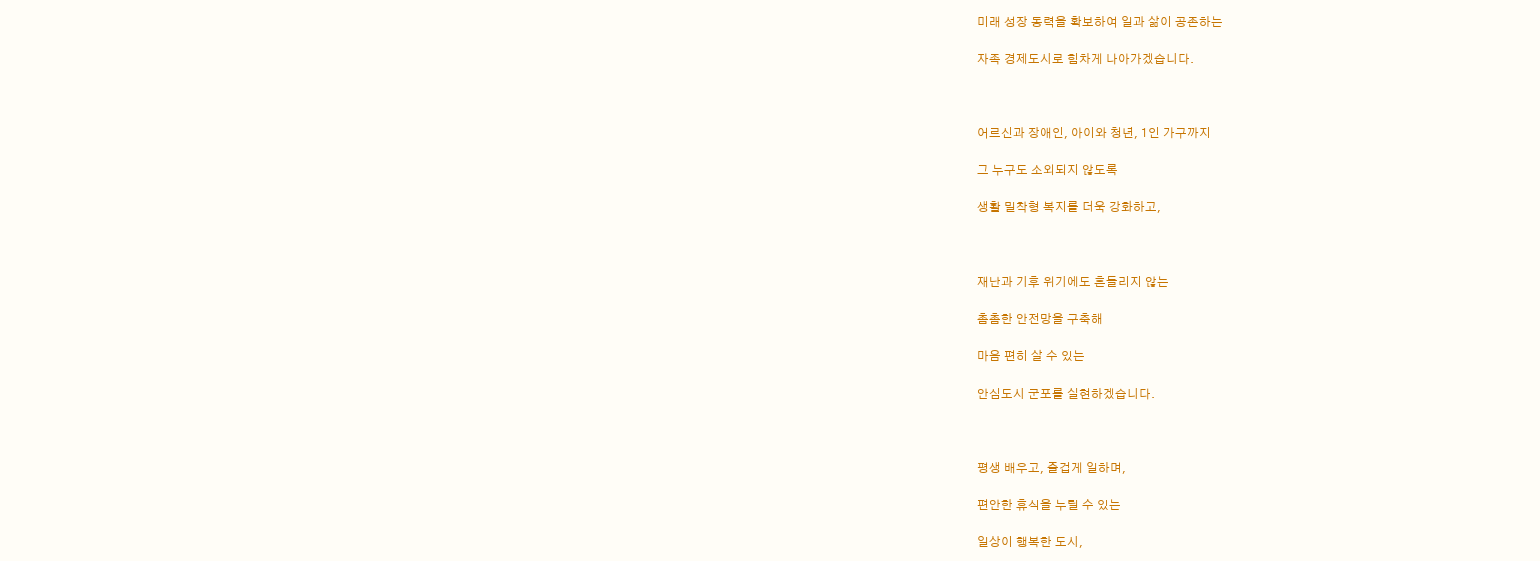미래 성장 동력을 확보하여 일과 삶이 공존하는

자족 경제도시로 힘차게 나아가겠습니다.



어르신과 장애인, 아이와 청년, 1인 가구까지

그 누구도 소외되지 않도록

생활 밀착형 복지를 더욱 강화하고,



재난과 기후 위기에도 흔들리지 않는

촘촘한 안전망을 구축해

마음 편히 살 수 있는

안심도시 군포를 실현하겠습니다.



평생 배우고, 즐겁게 일하며,

편안한 휴식을 누릴 수 있는

일상이 행복한 도시,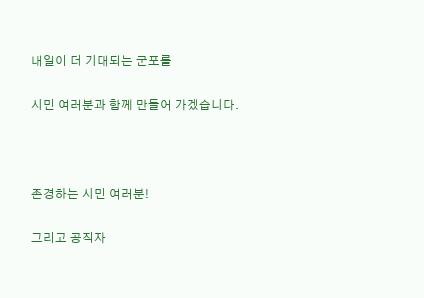내일이 더 기대되는 군포를

시민 여러분과 함께 만들어 가겠습니다.



존경하는 시민 여러분!

그리고 공직자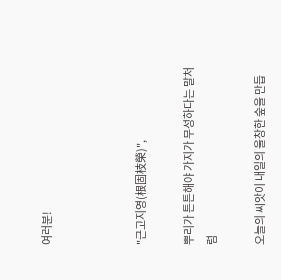여러분!



"근고지영(根固枝榮)",

뿌리가 튼튼해야 가지가 무성하다는 말처럼

오늘의 씨앗이 내일의 울창한 숲을 만듭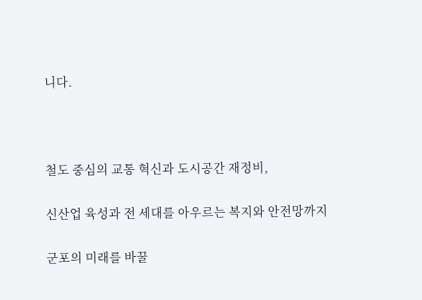니다.



철도 중심의 교통 혁신과 도시공간 재정비,

신산업 육성과 전 세대를 아우르는 복지와 안전망까지

군포의 미래를 바꿀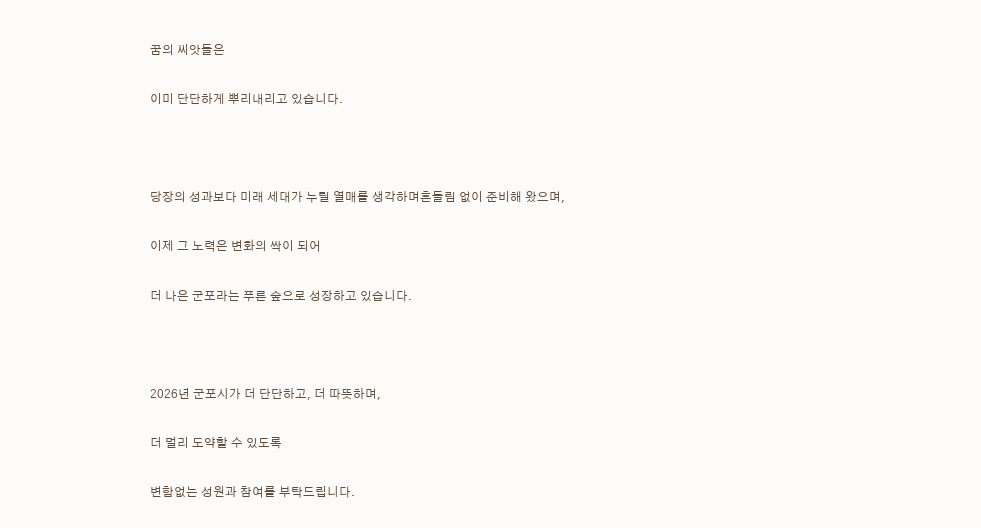꿈의 씨앗들은

이미 단단하게 뿌리내리고 있습니다.



당장의 성과보다 미래 세대가 누릴 열매를 생각하며흔들림 없이 준비해 왔으며,

이제 그 노력은 변화의 싹이 되어

더 나은 군포라는 푸른 숲으로 성장하고 있습니다.



2026년 군포시가 더 단단하고, 더 따뜻하며,

더 멀리 도약할 수 있도록

변함없는 성원과 참여를 부탁드립니다.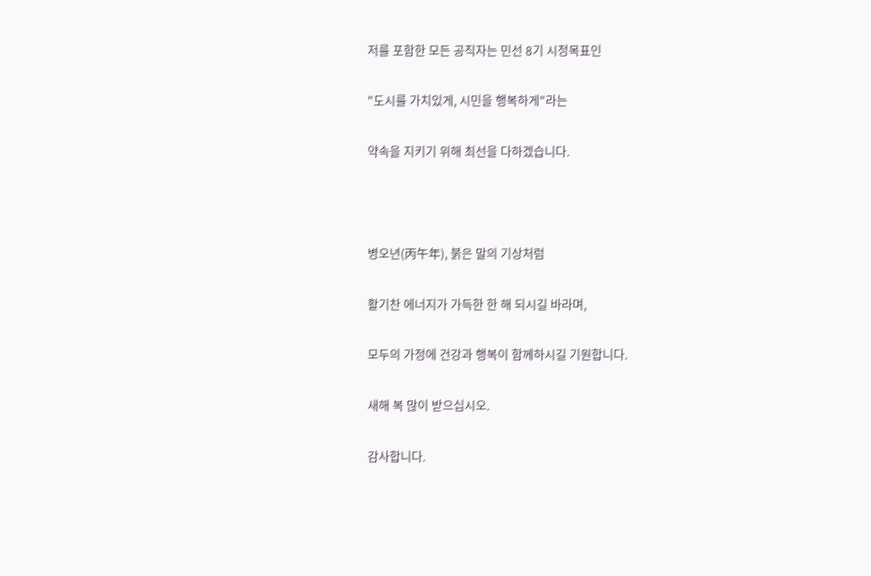저를 포함한 모든 공직자는 민선 8기 시정목표인

"도시를 가치있게, 시민을 행복하게"라는

약속을 지키기 위해 최선을 다하겠습니다.



병오년(丙午年), 붉은 말의 기상처럼

활기찬 에너지가 가득한 한 해 되시길 바라며,

모두의 가정에 건강과 행복이 함께하시길 기원합니다.

새해 복 많이 받으십시오.

감사합니다.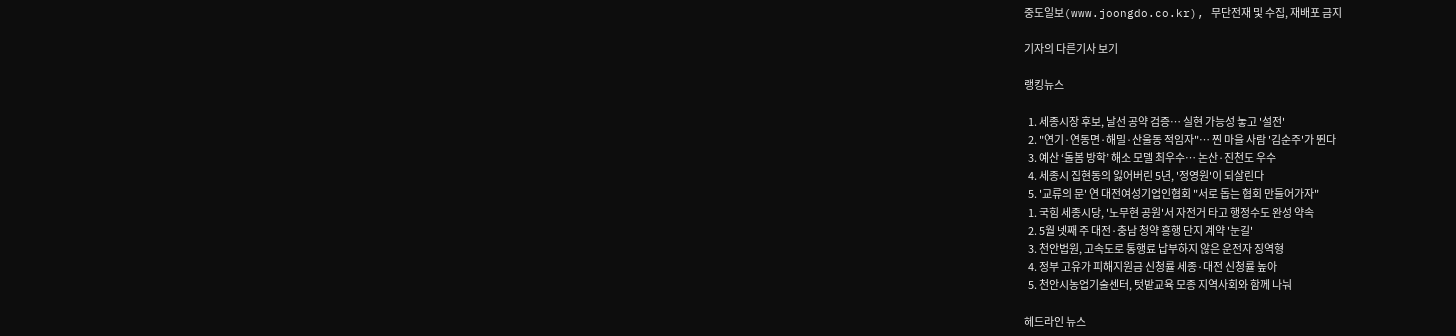중도일보(www.joongdo.co.kr), 무단전재 및 수집, 재배포 금지

기자의 다른기사 보기

랭킹뉴스

  1. 세종시장 후보, 날선 공약 검증… 실현 가능성 놓고 '설전'
  2. "연기·연동면·해밀·산울동 적임자"… 찐 마을 사람 '김순주'가 뛴다
  3. 예산 ‘돌봄 방학’ 해소 모델 최우수… 논산·진천도 우수
  4. 세종시 집현동의 잃어버린 5년, '정영원'이 되살린다
  5. '교류의 문' 연 대전여성기업인협회 "서로 돕는 협회 만들어가자"
  1. 국힘 세종시당, '노무현 공원'서 자전거 타고 행정수도 완성 약속
  2. 5월 넷째 주 대전·충남 청약 흥행 단지 계약 '눈길'
  3. 천안법원, 고속도로 통행료 납부하지 않은 운전자 징역형
  4. 정부 고유가 피해지원금 신청률 세종·대전 신청률 높아
  5. 천안시농업기술센터, 텃밭교육 모종 지역사회와 함께 나눠

헤드라인 뉴스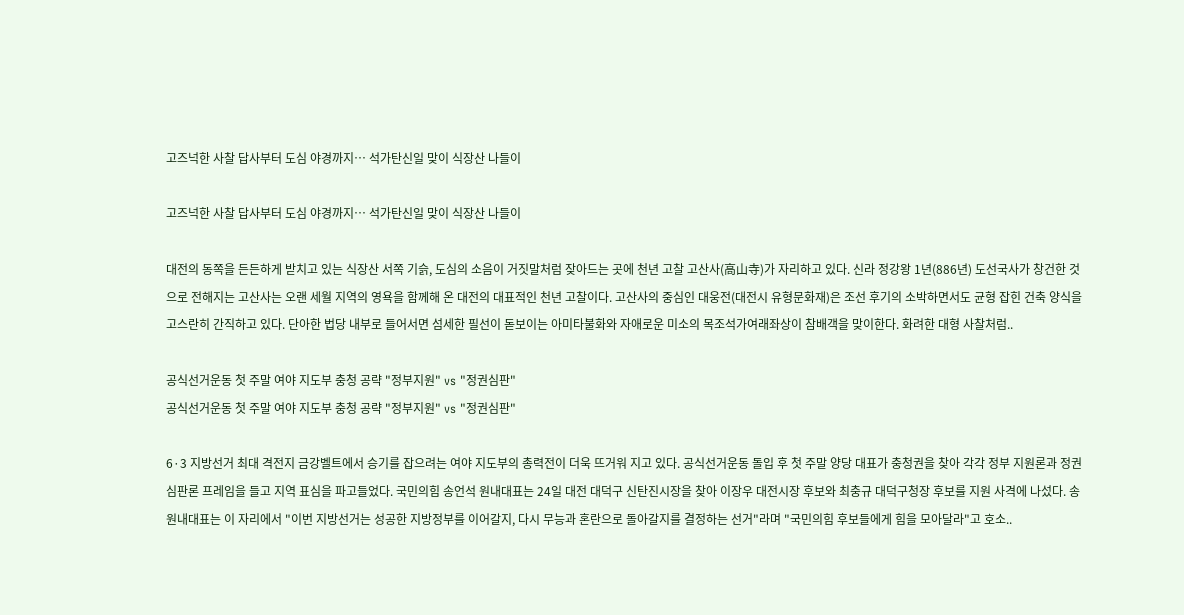고즈넉한 사찰 답사부터 도심 야경까지… 석가탄신일 맞이 식장산 나들이

고즈넉한 사찰 답사부터 도심 야경까지… 석가탄신일 맞이 식장산 나들이

대전의 동쪽을 든든하게 받치고 있는 식장산 서쪽 기슭, 도심의 소음이 거짓말처럼 잦아드는 곳에 천년 고찰 고산사(高山寺)가 자리하고 있다. 신라 정강왕 1년(886년) 도선국사가 창건한 것으로 전해지는 고산사는 오랜 세월 지역의 영욕을 함께해 온 대전의 대표적인 천년 고찰이다. 고산사의 중심인 대웅전(대전시 유형문화재)은 조선 후기의 소박하면서도 균형 잡힌 건축 양식을 고스란히 간직하고 있다. 단아한 법당 내부로 들어서면 섬세한 필선이 돋보이는 아미타불화와 자애로운 미소의 목조석가여래좌상이 참배객을 맞이한다. 화려한 대형 사찰처럼..

공식선거운동 첫 주말 여야 지도부 충청 공략 "정부지원" vs "정권심판"
공식선거운동 첫 주말 여야 지도부 충청 공략 "정부지원" vs "정권심판"

6·3 지방선거 최대 격전지 금강벨트에서 승기를 잡으려는 여야 지도부의 총력전이 더욱 뜨거워 지고 있다. 공식선거운동 돌입 후 첫 주말 양당 대표가 충청권을 찾아 각각 정부 지원론과 정권 심판론 프레임을 들고 지역 표심을 파고들었다. 국민의힘 송언석 원내대표는 24일 대전 대덕구 신탄진시장을 찾아 이장우 대전시장 후보와 최충규 대덕구청장 후보를 지원 사격에 나섰다. 송 원내대표는 이 자리에서 "이번 지방선거는 성공한 지방정부를 이어갈지, 다시 무능과 혼란으로 돌아갈지를 결정하는 선거"라며 "국민의힘 후보들에게 힘을 모아달라"고 호소..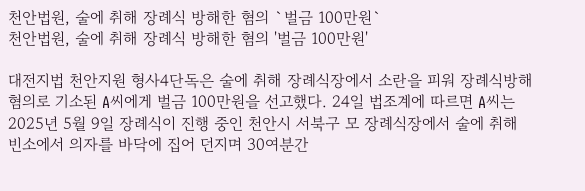천안법원, 술에 취해 장례식 방해한 혐의 `벌금 100만원`
천안법원, 술에 취해 장례식 방해한 혐의 '벌금 100만원'

대전지법 천안지원 형사4단독은 술에 취해 장례식장에서 소란을 피워 장례식방해 혐의로 기소된 A씨에게 벌금 100만원을 선고했다. 24일 법조계에 따르면 A씨는 2025년 5월 9일 장례식이 진행 중인 천안시 서북구 모 장례식장에서 술에 취해 빈소에서 의자를 바닥에 집어 던지며 30여분간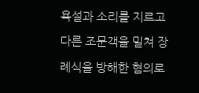욕설과 소리를 지르고 다른 조문객을 밀쳐 장례식을 방해한 혐의로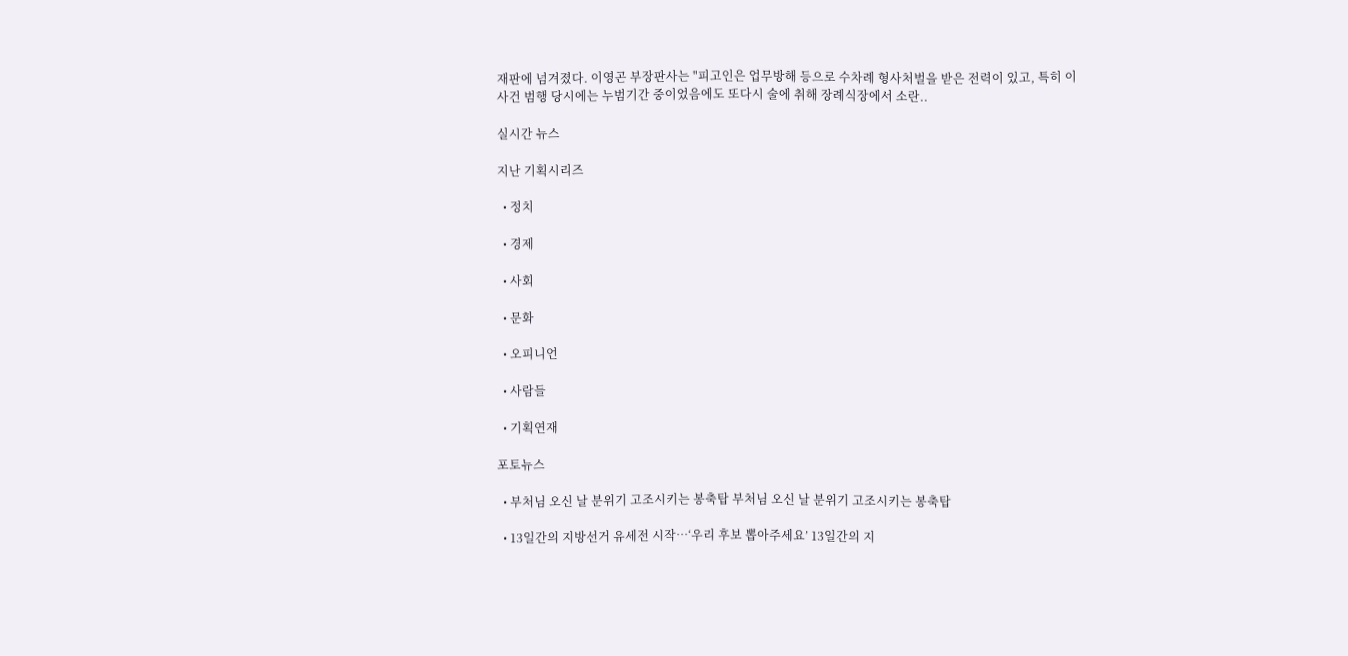재판에 넘겨졌다. 이영곤 부장판사는 "피고인은 업무방해 등으로 수차례 형사처벌을 받은 전력이 있고, 특히 이 사건 범행 당시에는 누범기간 중이었음에도 또다시 술에 취해 장례식장에서 소란..

실시간 뉴스

지난 기획시리즈

  • 정치

  • 경제

  • 사회

  • 문화

  • 오피니언

  • 사람들

  • 기획연재

포토뉴스

  • 부처님 오신 날 분위기 고조시키는 봉축탑 부처님 오신 날 분위기 고조시키는 봉축탑

  • 13일간의 지방선거 유세전 시작…‘우리 후보 뽑아주세요’ 13일간의 지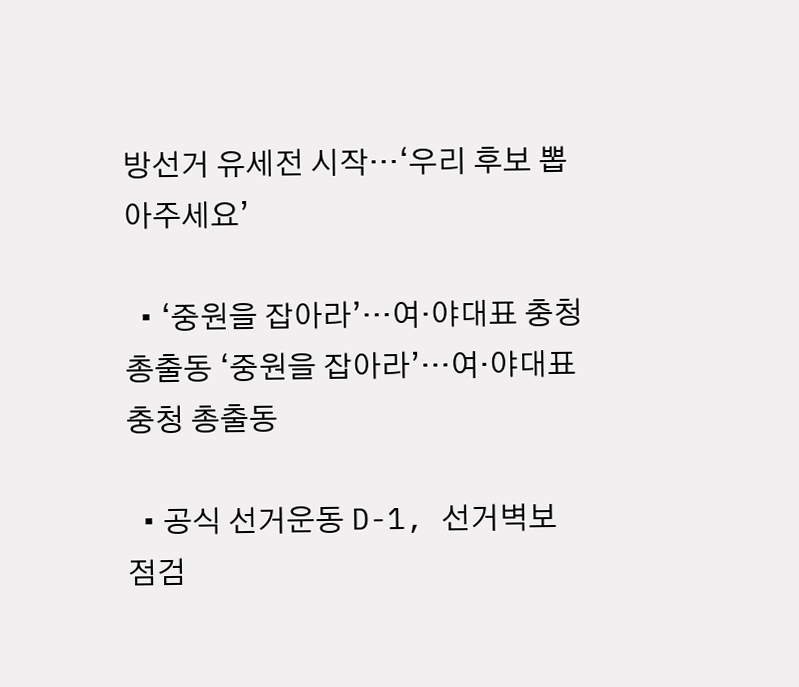방선거 유세전 시작…‘우리 후보 뽑아주세요’

  • ‘중원을 잡아라’…여·야대표 충청 총출동 ‘중원을 잡아라’…여·야대표 충청 총출동

  • 공식 선거운동 D-1, 선거벽보 점검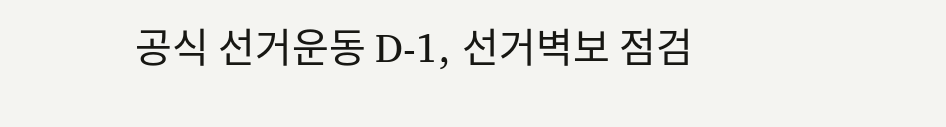공식 선거운동 D-1, 선거벽보 점검